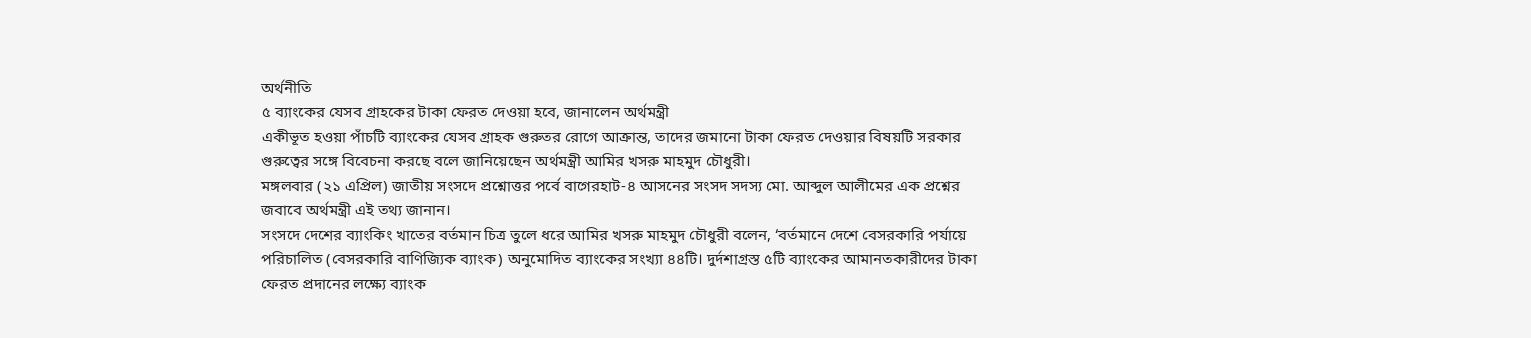অর্থনীতি
৫ ব্যাংকের যেসব গ্রাহকের টাকা ফেরত দেওয়া হবে, জানালেন অর্থমন্ত্রী
একীভূত হওয়া পাঁচটি ব্যাংকের যেসব গ্রাহক গুরুতর রোগে আক্রান্ত, তাদের জমানো টাকা ফেরত দেওয়ার বিষয়টি সরকার গুরুত্বের সঙ্গে বিবেচনা করছে বলে জানিয়েছেন অর্থমন্ত্রী আমির খসরু মাহমুদ চৌধুরী।
মঙ্গলবার (২১ এপ্রিল) জাতীয় সংসদে প্রশ্নোত্তর পর্বে বাগেরহাট-৪ আসনের সংসদ সদস্য মো. আব্দুল আলীমের এক প্রশ্নের জবাবে অর্থমন্ত্রী এই তথ্য জানান।
সংসদে দেশের ব্যাংকিং খাতের বর্তমান চিত্র তুলে ধরে আমির খসরু মাহমুদ চৌধুরী বলেন, ‘বর্তমানে দেশে বেসরকারি পর্যায়ে পরিচালিত (বেসরকারি বাণিজ্যিক ব্যাংক) অনুমোদিত ব্যাংকের সংখ্যা ৪৪টি। দুর্দশাগ্রস্ত ৫টি ব্যাংকের আমানতকারীদের টাকা ফেরত প্রদানের লক্ষ্যে ব্যাংক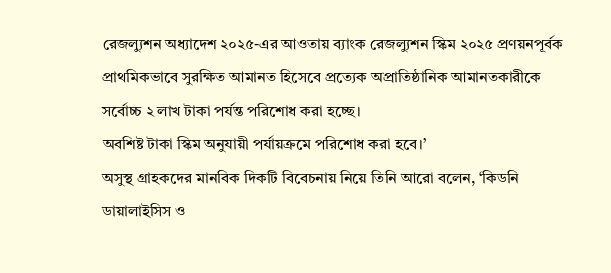রেজল্যুশন অধ্যাদেশ ২০২৫-এর আওতায় ব্যাংক রেজল্যুশন স্কিম ২০২৫ প্রণয়নপূর্বক প্রাথমিকভাবে সুরক্ষিত আমানত হিসেবে প্রত্যেক অপ্রাতিষ্ঠানিক আমানতকারীকে সর্বোচ্চ ২ লাখ টাকা পর্যন্ত পরিশোধ করা হচ্ছে।
অবশিষ্ট টাকা স্কিম অনুযায়ী পর্যায়ক্রমে পরিশোধ করা হবে।’
অসুস্থ গ্রাহকদের মানবিক দিকটি বিবেচনায় নিয়ে তিনি আরো বলেন, ‘কিডনি ডায়ালাইসিস ও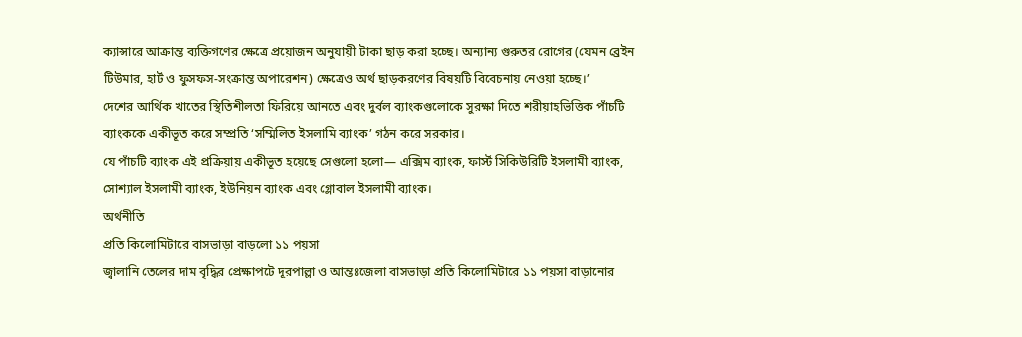ক্যান্সারে আক্রান্ত ব্যক্তিগণের ক্ষেত্রে প্রয়োজন অনুযায়ী টাকা ছাড় করা হচ্ছে। অন্যান্য গুরুতর রোগের (যেমন ব্রেইন টিউমার, হার্ট ও ফুসফস-সংক্রান্ত অপারেশন) ক্ষেত্রেও অর্থ ছাড়করণের বিষয়টি বিবেচনায় নেওয়া হচ্ছে।’
দেশের আর্থিক খাতের স্থিতিশীলতা ফিরিয়ে আনতে এবং দুর্বল ব্যাংকগুলোকে সুরক্ষা দিতে শরীয়াহভিত্তিক পাঁচটি ব্যাংককে একীভূত করে সম্প্রতি ‘সম্মিলিত ইসলামি ব্যাংক’ গঠন করে সরকার।
যে পাঁচটি ব্যাংক এই প্রক্রিয়ায় একীভূত হয়েছে সেগুলো হলো— এক্সিম ব্যাংক, ফার্স্ট সিকিউরিটি ইসলামী ব্যাংক, সোশ্যাল ইসলামী ব্যাংক, ইউনিয়ন ব্যাংক এবং গ্লোবাল ইসলামী ব্যাংক।
অর্থনীতি
প্রতি কিলোমিটারে বাসভাড়া বাড়লো ১১ পয়সা
জ্বালানি তেলের দাম বৃদ্ধির প্রেক্ষাপটে দূরপাল্লা ও আন্তঃজেলা বাসভাড়া প্রতি কিলোমিটারে ১১ পয়সা বাড়ানোর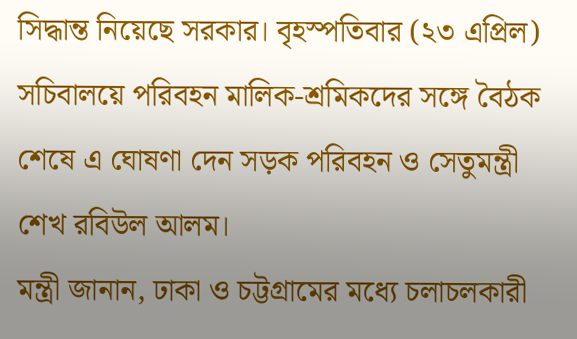সিদ্ধান্ত নিয়েছে সরকার। বৃহস্পতিবার (২৩ এপ্রিল) সচিবালয়ে পরিবহন মালিক-শ্রমিকদের সঙ্গে বৈঠক শেষে এ ঘোষণা দেন সড়ক পরিবহন ও সেতুমন্ত্রী শেখ রবিউল আলম।
মন্ত্রী জানান, ঢাকা ও চট্টগ্রামের মধ্যে চলাচলকারী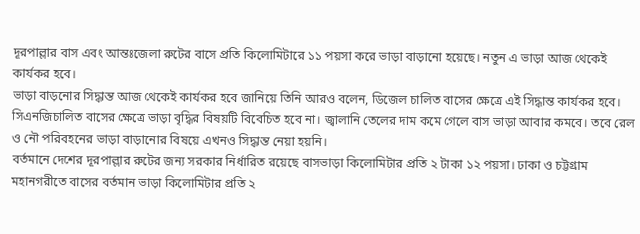দূরপাল্লার বাস এবং আন্তঃজেলা রুটের বাসে প্রতি কিলোমিটারে ১১ পয়সা করে ভাড়া বাড়ানো হয়েছে। নতুন এ ভাড়া আজ থেকেই কার্যকর হবে।
ভাড়া বাড়নোর সিদ্ধান্ত আজ থেকেই কার্যকর হবে জানিয়ে তিনি আরও বলেন, ডিজেল চালিত বাসের ক্ষেত্রে এই সিদ্ধান্ত কার্যকর হবে। সিএনজিচালিত বাসের ক্ষেত্রে ভাড়া বৃদ্ধির বিষয়টি বিবেচিত হবে না। জ্বালানি তেলের দাম কমে গেলে বাস ভাড়া আবার কমবে। তবে রেল ও নৌ পরিবহনের ভাড়া বাড়ানোর বিষয়ে এখনও সিদ্ধান্ত নেয়া হয়নি।
বর্তমানে দেশের দূরপাল্লার রুটের জন্য সরকার নির্ধারিত রয়েছে বাসভাড়া কিলোমিটার প্রতি ২ টাকা ১২ পয়সা। ঢাকা ও চট্টগ্রাম মহানগরীতে বাসের বর্তমান ভাড়া কিলোমিটার প্রতি ২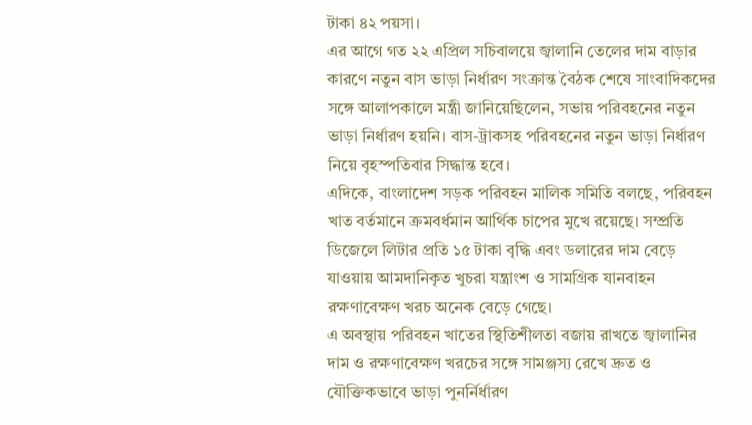টাকা ৪২ পয়সা।
এর আগে গত ২২ এপ্রিল সচিবালয়ে জ্বালানি তেলের দাম বাড়ার কারণে নতুন বাস ভাড়া নির্ধারণ সংক্রান্ত বৈঠক শেষে সাংবাদিকদের সঙ্গে আলাপকালে মন্ত্রী জানিয়েছিলেন, সভায় পরিবহনের নতুন ভাড়া নির্ধারণ হয়নি। বাস-ট্রাকসহ পরিবহনের নতুন ভাড়া নির্ধারণ নিয়ে বৃহস্পতিবার সিদ্ধান্ত হবে।
এদিকে, বাংলাদেশ সড়ক পরিবহন মালিক সমিতি বলছে, পরিবহন খাত বর্তমানে ক্রমবর্ধমান আর্থিক চাপের মুখে রয়েছে। সম্প্রতি ডিজেলে লিটার প্রতি ১৫ টাকা বৃদ্ধি এবং ডলারের দাম বেড়ে যাওয়ায় আমদানিকৃত খুচরা যন্ত্রাংশ ও সামগ্রিক যানবাহন রক্ষণাবেক্ষণ খরচ অনেক বেড়ে গেছে।
এ অবস্থায় পরিবহন খাতের স্থিতিশীলতা বজায় রাখতে জ্বালানির দাম ও রক্ষণাবেক্ষণ খরচের সঙ্গে সামঞ্জস্য রেখে দ্রুত ও যৌক্তিকভাবে ভাড়া পুনর্নির্ধারণ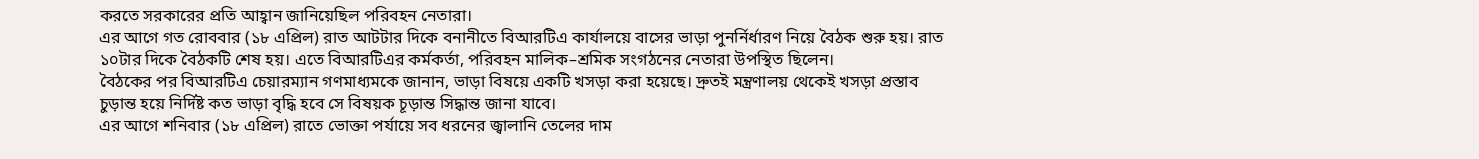করতে সরকারের প্রতি আহ্বান জানিয়েছিল পরিবহন নেতারা।
এর আগে গত রোববার (১৮ এপ্রিল) রাত আটটার দিকে বনানীতে বিআরটিএ কার্যালয়ে বাসের ভাড়া পুনর্নির্ধারণ নিয়ে বৈঠক শুরু হয়। রাত ১০টার দিকে বৈঠকটি শেষ হয়। এতে বিআরটিএর কর্মকর্তা, পরিবহন মালিক–শ্রমিক সংগঠনের নেতারা উপস্থিত ছিলেন।
বৈঠকের পর বিআরটিএ চেয়ারম্যান গণমাধ্যমকে জানান, ভাড়া বিষয়ে একটি খসড়া করা হয়েছে। দ্রুতই মন্ত্রণালয় থেকেই খসড়া প্রস্তাব চুড়ান্ত হয়ে নির্দিষ্ট কত ভাড়া বৃদ্ধি হবে সে বিষয়ক চূড়ান্ত সিদ্ধান্ত জানা যাবে।
এর আগে শনিবার (১৮ এপ্রিল) রাতে ভোক্তা পর্যায়ে সব ধরনের জ্বালানি তেলের দাম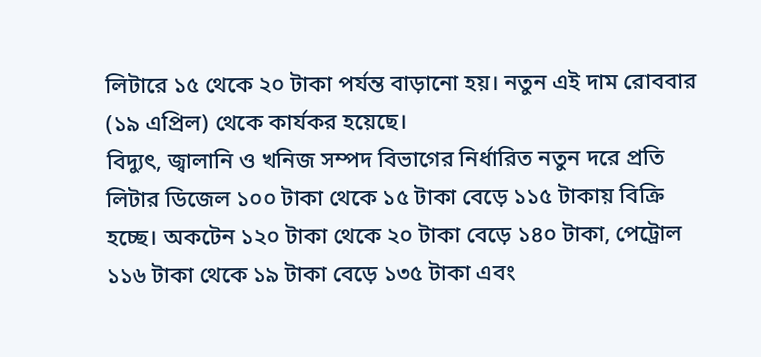লিটারে ১৫ থেকে ২০ টাকা পর্যন্ত বাড়ানো হয়। নতুন এই দাম রোববার (১৯ এপ্রিল) থেকে কার্যকর হয়েছে।
বিদ্যুৎ, জ্বালানি ও খনিজ সম্পদ বিভাগের নির্ধারিত নতুন দরে প্রতি লিটার ডিজেল ১০০ টাকা থেকে ১৫ টাকা বেড়ে ১১৫ টাকায় বিক্রি হচ্ছে। অকটেন ১২০ টাকা থেকে ২০ টাকা বেড়ে ১৪০ টাকা, পেট্রোল ১১৬ টাকা থেকে ১৯ টাকা বেড়ে ১৩৫ টাকা এবং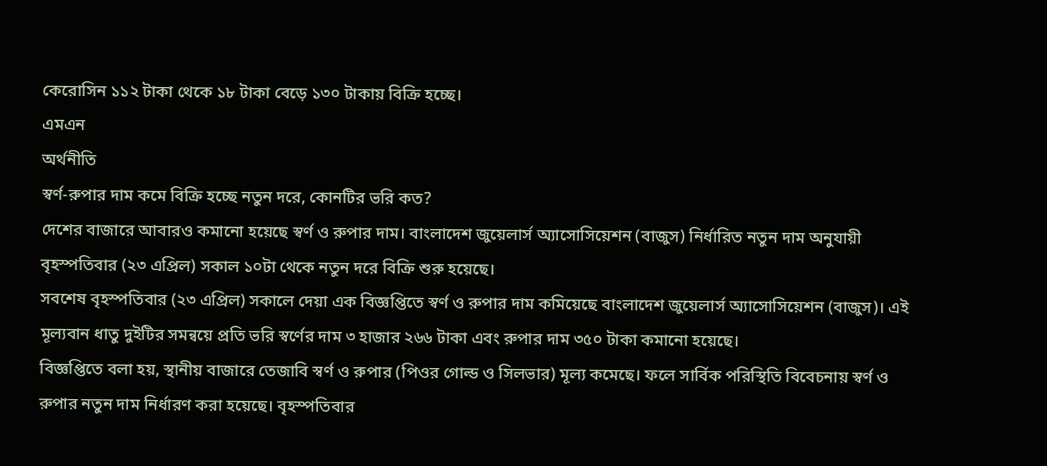কেরোসিন ১১২ টাকা থেকে ১৮ টাকা বেড়ে ১৩০ টাকায় বিক্রি হচ্ছে।
এমএন
অর্থনীতি
স্বর্ণ-রুপার দাম কমে বিক্রি হচ্ছে নতুন দরে, কোনটির ভরি কত?
দেশের বাজারে আবারও কমানো হয়েছে স্বর্ণ ও রুপার দাম। বাংলাদেশ জুয়েলার্স অ্যাসোসিয়েশন (বাজুস) নির্ধারিত নতুন দাম অনুযায়ী বৃহস্পতিবার (২৩ এপ্রিল) সকাল ১০টা থেকে নতুন দরে বিক্রি শুরু হয়েছে।
সবশেষ বৃহস্পতিবার (২৩ এপ্রিল) সকালে দেয়া এক বিজ্ঞপ্তিতে স্বর্ণ ও রুপার দাম কমিয়েছে বাংলাদেশ জুয়েলার্স অ্যাসোসিয়েশন (বাজুস)। এই মূল্যবান ধাতু দুইটির সমন্বয়ে প্রতি ভরি স্বর্ণের দাম ৩ হাজার ২৬৬ টাকা এবং রুপার দাম ৩৫০ টাকা কমানো হয়েছে।
বিজ্ঞপ্তিতে বলা হয়, স্থানীয় বাজারে তেজাবি স্বর্ণ ও রুপার (পিওর গোল্ড ও সিলভার) মূল্য কমেছে। ফলে সার্বিক পরিস্থিতি বিবেচনায় স্বর্ণ ও রুপার নতুন দাম নির্ধারণ করা হয়েছে। বৃহস্পতিবার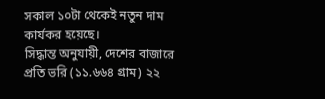সকাল ১০টা থেকেই নতুন দাম কার্যকর হয়েছে।
সিদ্ধান্ত অনুযায়ী, দেশের বাজারে প্রতি ভরি (১১.৬৬৪ গ্রাম) ২২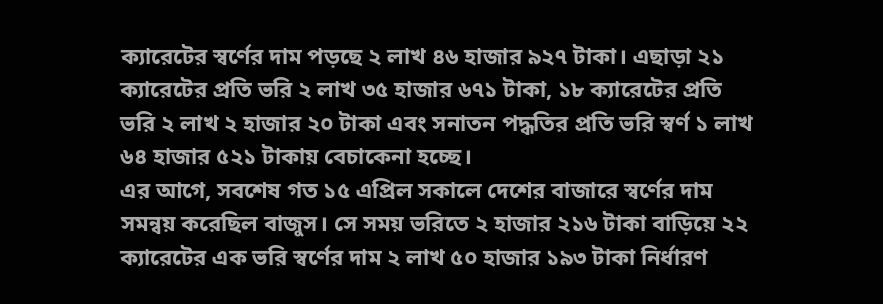ক্যারেটের স্বর্ণের দাম পড়ছে ২ লাখ ৪৬ হাজার ৯২৭ টাকা। এছাড়া ২১ ক্যারেটের প্রতি ভরি ২ লাখ ৩৫ হাজার ৬৭১ টাকা, ১৮ ক্যারেটের প্রতি ভরি ২ লাখ ২ হাজার ২০ টাকা এবং সনাতন পদ্ধতির প্রতি ভরি স্বর্ণ ১ লাখ ৬৪ হাজার ৫২১ টাকায় বেচাকেনা হচ্ছে।
এর আগে, সবশেষ গত ১৫ এপ্রিল সকালে দেশের বাজারে স্বর্ণের দাম সমন্বয় করেছিল বাজুস। সে সময় ভরিতে ২ হাজার ২১৬ টাকা বাড়িয়ে ২২ ক্যারেটের এক ভরি স্বর্ণের দাম ২ লাখ ৫০ হাজার ১৯৩ টাকা নির্ধারণ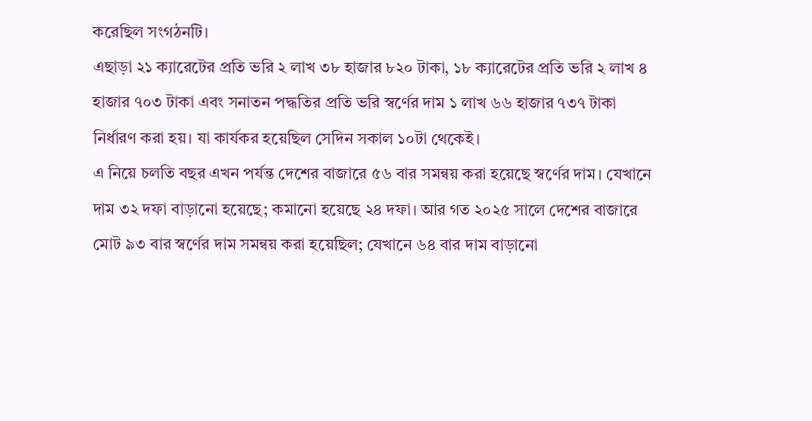করেছিল সংগঠনটি।
এছাড়া ২১ ক্যারেটের প্রতি ভরি ২ লাখ ৩৮ হাজার ৮২০ টাকা, ১৮ ক্যারেটের প্রতি ভরি ২ লাখ ৪ হাজার ৭০৩ টাকা এবং সনাতন পদ্ধতির প্রতি ভরি স্বর্ণের দাম ১ লাখ ৬৬ হাজার ৭৩৭ টাকা নির্ধারণ করা হয়। যা কার্যকর হয়েছিল সেদিন সকাল ১০টা থেকেই।
এ নিয়ে চলতি বছর এখন পর্যন্ত দেশের বাজারে ৫৬ বার সমন্বয় করা হয়েছে স্বর্ণের দাম। যেখানে দাম ৩২ দফা বাড়ানো হয়েছে; কমানো হয়েছে ২৪ দফা। আর গত ২০২৫ সালে দেশের বাজারে মোট ৯৩ বার স্বর্ণের দাম সমন্বয় করা হয়েছিল; যেখানে ৬৪ বার দাম বাড়ানো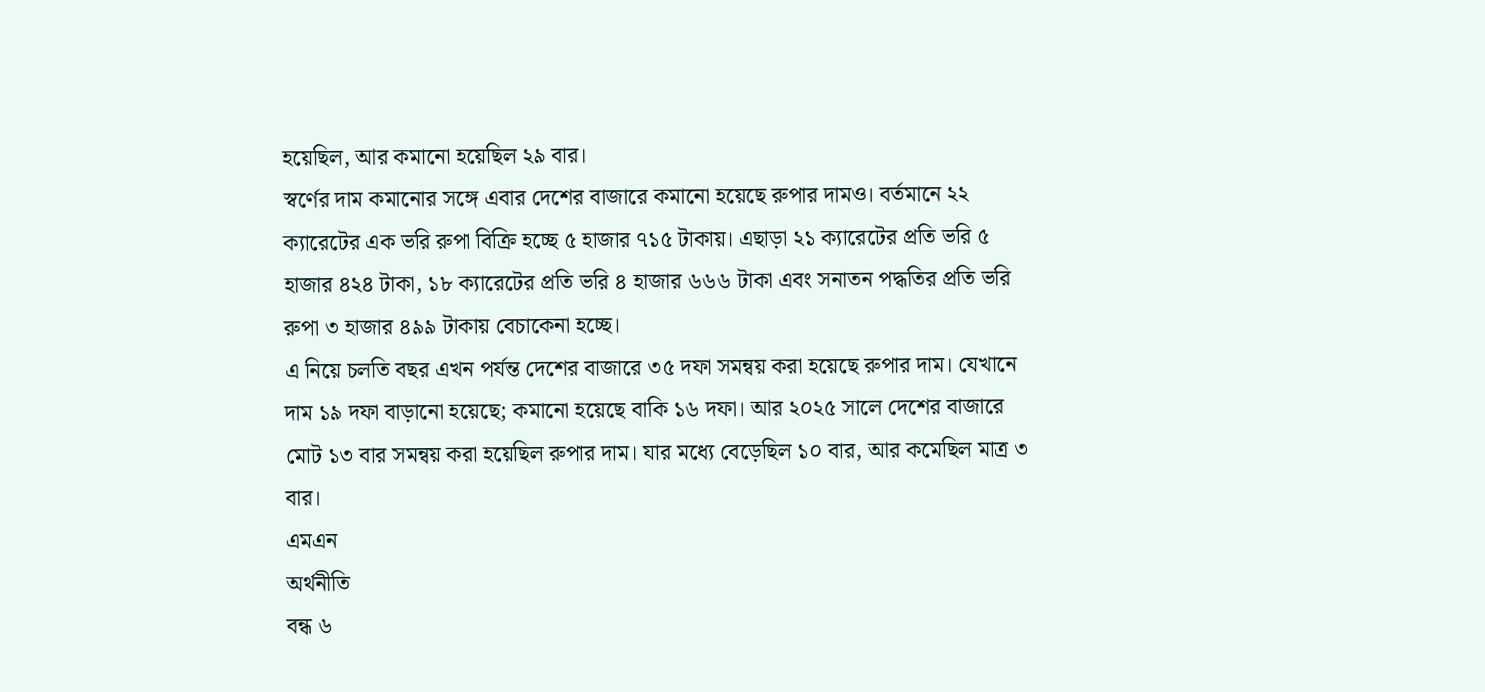হয়েছিল, আর কমানো হয়েছিল ২৯ বার।
স্বর্ণের দাম কমানোর সঙ্গে এবার দেশের বাজারে কমানো হয়েছে রুপার দামও। বর্তমানে ২২ ক্যারেটের এক ভরি রুপা বিক্রি হচ্ছে ৫ হাজার ৭১৫ টাকায়। এছাড়া ২১ ক্যারেটের প্রতি ভরি ৫ হাজার ৪২৪ টাকা, ১৮ ক্যারেটের প্রতি ভরি ৪ হাজার ৬৬৬ টাকা এবং সনাতন পদ্ধতির প্রতি ভরি রুপা ৩ হাজার ৪৯৯ টাকায় বেচাকেনা হচ্ছে।
এ নিয়ে চলতি বছর এখন পর্যন্ত দেশের বাজারে ৩৫ দফা সমন্বয় করা হয়েছে রুপার দাম। যেখানে দাম ১৯ দফা বাড়ানো হয়েছে; কমানো হয়েছে বাকি ১৬ দফা। আর ২০২৫ সালে দেশের বাজারে মোট ১৩ বার সমন্বয় করা হয়েছিল রুপার দাম। যার মধ্যে বেড়েছিল ১০ বার, আর কমেছিল মাত্র ৩ বার।
এমএন
অর্থনীতি
বন্ধ ৬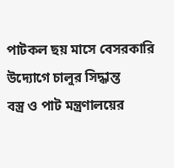পাটকল ছয় মাসে বেসরকারি উদ্যোগে চালুর সিদ্ধান্ত
বস্ত্র ও পাট মন্ত্রণালয়ের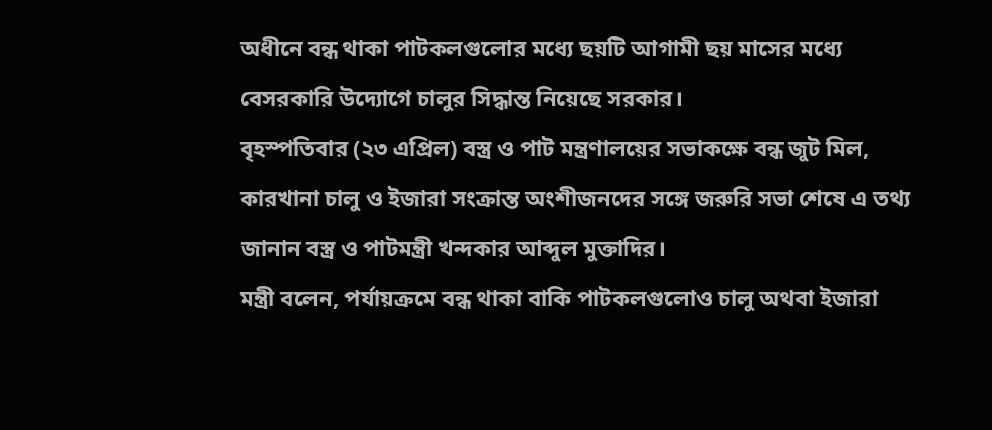অধীনে বন্ধ থাকা পাটকলগুলোর মধ্যে ছয়টি আগামী ছয় মাসের মধ্যে বেসরকারি উদ্যোগে চালুর সিদ্ধান্ত নিয়েছে সরকার।
বৃহস্পতিবার (২৩ এপ্রিল) বস্ত্র ও পাট মন্ত্রণালয়ের সভাকক্ষে বন্ধ জুট মিল, কারখানা চালু ও ইজারা সংক্রান্ত অংশীজনদের সঙ্গে জরুরি সভা শেষে এ তথ্য জানান বস্ত্র ও পাটমন্ত্রী খন্দকার আব্দুল মুক্তাদির।
মন্ত্রী বলেন, পর্যায়ক্রমে বন্ধ থাকা বাকি পাটকলগুলোও চালু অথবা ইজারা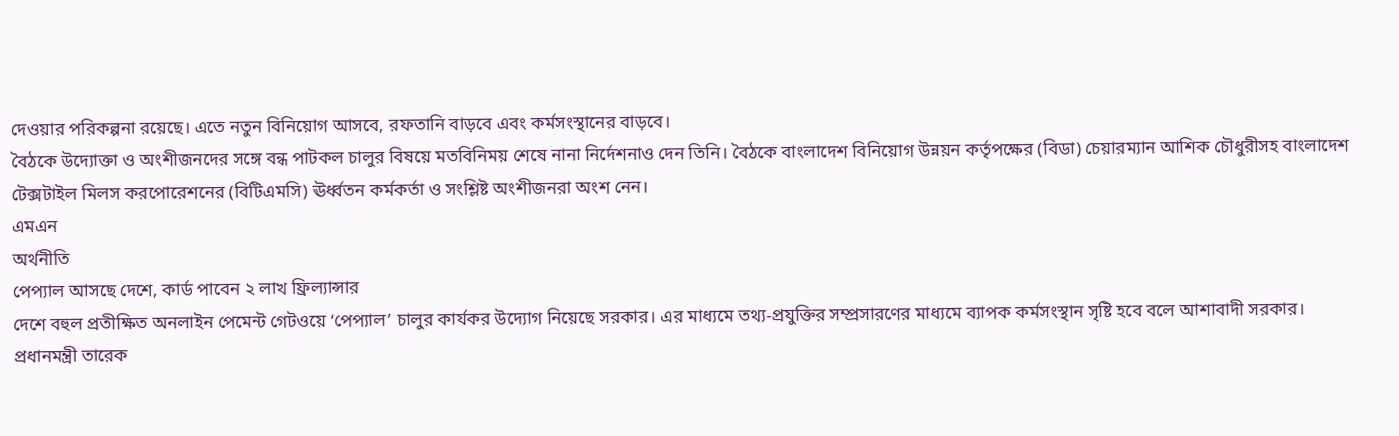দেওয়ার পরিকল্পনা রয়েছে। এতে নতুন বিনিয়োগ আসবে, রফতানি বাড়বে এবং কর্মসংস্থানের বাড়বে।
বৈঠকে উদ্যোক্তা ও অংশীজনদের সঙ্গে বন্ধ পাটকল চালুর বিষয়ে মতবিনিময় শেষে নানা নির্দেশনাও দেন তিনি। বৈঠকে বাংলাদেশ বিনিয়োগ উন্নয়ন কর্তৃপক্ষের (বিডা) চেয়ারম্যান আশিক চৌধুরীসহ বাংলাদেশ টেক্সটাইল মিলস করপোরেশনের (বিটিএমসি) ঊর্ধ্বতন কর্মকর্তা ও সংশ্লিষ্ট অংশীজনরা অংশ নেন।
এমএন
অর্থনীতি
পেপ্যাল আসছে দেশে, কার্ড পাবেন ২ লাখ ফ্রিল্যান্সার
দেশে বহুল প্রতীক্ষিত অনলাইন পেমেন্ট গেটওয়ে ‘পেপ্যাল’ চালুর কার্যকর উদ্যোগ নিয়েছে সরকার। এর মাধ্যমে তথ্য-প্রযুক্তির সম্প্রসারণের মাধ্যমে ব্যাপক কর্মসংস্থান সৃষ্টি হবে বলে আশাবাদী সরকার।
প্রধানমন্ত্রী তারেক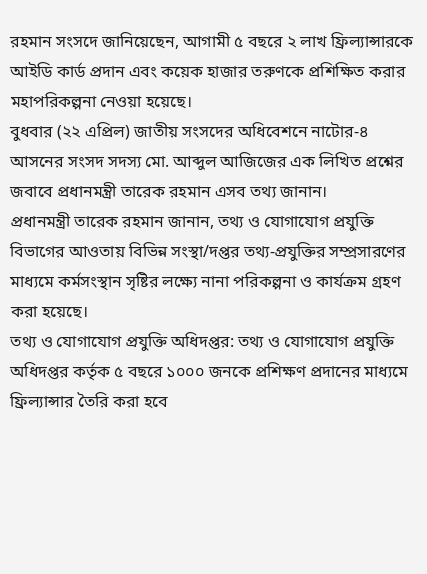রহমান সংসদে জানিয়েছেন, আগামী ৫ বছরে ২ লাখ ফ্রিল্যান্সারকে আইডি কার্ড প্রদান এবং কয়েক হাজার তরুণকে প্রশিক্ষিত করার মহাপরিকল্পনা নেওয়া হয়েছে।
বুধবার (২২ এপ্রিল) জাতীয় সংসদের অধিবেশনে নাটোর-৪ আসনের সংসদ সদস্য মো. আব্দুল আজিজের এক লিখিত প্রশ্নের জবাবে প্রধানমন্ত্রী তারেক রহমান এসব তথ্য জানান।
প্রধানমন্ত্রী তারেক রহমান জানান, তথ্য ও যোগাযোগ প্রযুক্তি বিভাগের আওতায় বিভিন্ন সংস্থা/দপ্তর তথ্য-প্রযুক্তির সম্প্রসারণের মাধ্যমে কর্মসংস্থান সৃষ্টির লক্ষ্যে নানা পরিকল্পনা ও কার্যক্রম গ্রহণ করা হয়েছে।
তথ্য ও যোগাযোগ প্রযুক্তি অধিদপ্তর: তথ্য ও যোগাযোগ প্রযুক্তি অধিদপ্তর কর্তৃক ৫ বছরে ১০০০ জনকে প্রশিক্ষণ প্রদানের মাধ্যমে ফ্রিল্যান্সার তৈরি করা হবে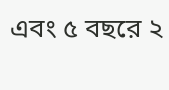এবং ৫ বছরে ২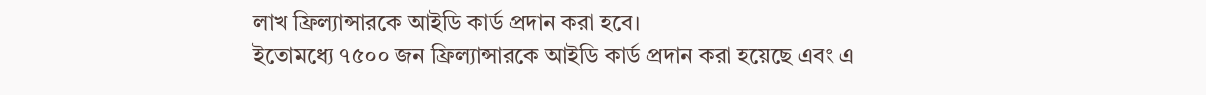লাখ ফ্রিল্যান্সারকে আইডি কার্ড প্রদান করা হবে।
ইতোমধ্যে ৭৫০০ জন ফ্রিল্যান্সারকে আইডি কার্ড প্রদান করা হয়েছে এবং এ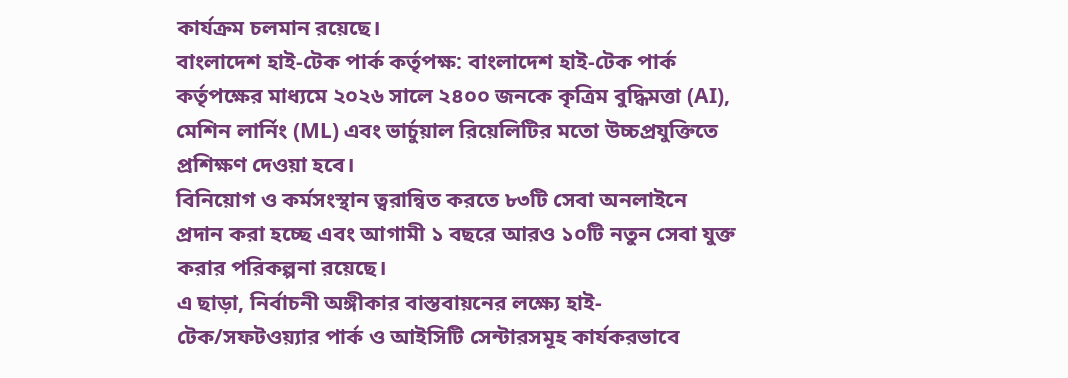কার্যক্রম চলমান রয়েছে।
বাংলাদেশ হাই-টেক পার্ক কর্তৃপক্ষ: বাংলাদেশ হাই-টেক পার্ক কর্তৃপক্ষের মাধ্যমে ২০২৬ সালে ২৪০০ জনকে কৃত্রিম বুদ্ধিমত্তা (AI), মেশিন লার্নিং (ML) এবং ভার্চুয়াল রিয়েলিটির মতো উচ্চপ্রযুক্তিতে প্রশিক্ষণ দেওয়া হবে।
বিনিয়োগ ও কর্মসংস্থান ত্বরান্বিত করতে ৮৩টি সেবা অনলাইনে প্রদান করা হচ্ছে এবং আগামী ১ বছরে আরও ১০টি নতুন সেবা যুক্ত করার পরিকল্পনা রয়েছে।
এ ছাড়া, নির্বাচনী অঙ্গীকার বাস্তবায়নের লক্ষ্যে হাই-টেক/সফটওয়্যার পার্ক ও আইসিটি সেন্টারসমূহ কার্যকরভাবে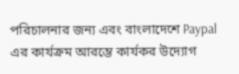পরিচালনার জন্য এবং বাংলাদেশে Paypal এর কার্যক্রম আরম্ভে কার্যকর উদ্যোগ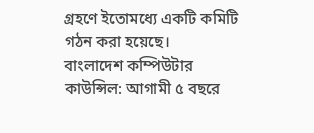গ্রহণে ইতোমধ্যে একটি কমিটি গঠন করা হয়েছে।
বাংলাদেশ কম্পিউটার কাউন্সিল: আগামী ৫ বছরে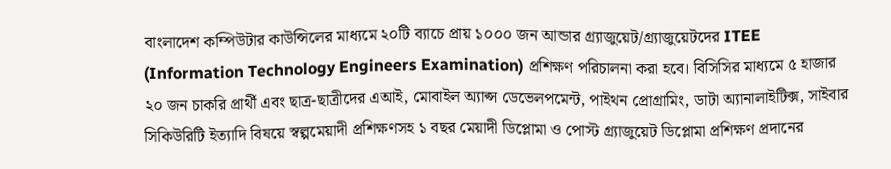বাংলাদেশ কম্পিউটার কাউন্সিলের মাধ্যমে ২০টি ব্যাচে প্রায় ১০০০ জন আন্ডার গ্র্যাজুয়েট/গ্র্যাজুয়েটদের ITEE (Information Technology Engineers Examination) প্রশিক্ষণ পরিচালনা করা হবে। বিসিসির মাধ্যমে ৫ হাজার ২০ জন চাকরি প্রার্থী এবং ছাত্র-ছাত্রীদের এআই, মোবাইল অ্যাপ্স ডেভেলপমেন্ট, পাইথন প্রোগ্রামিং, ডাটা অ্যানালাইটিক্স, সাইবার সিকিউরিটি ইত্যাদি বিষয়ে স্বল্পমেয়াদী প্রশিক্ষণসহ ১ বছর মেয়াদী ডিপ্লোমা ও পোস্ট গ্র্যাজুয়েট ডিপ্লোমা প্রশিক্ষণ প্রদানের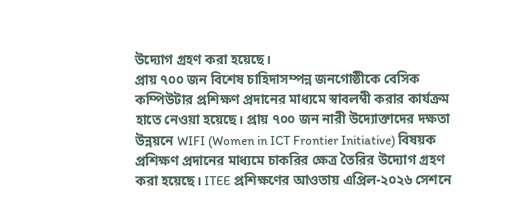উদ্যোগ গ্রহণ করা হয়েছে।
প্রায় ৭০০ জন বিশেষ চাহিদাসম্পন্ন জনগোষ্ঠীকে বেসিক কম্পিউটার প্রশিক্ষণ প্রদানের মাধ্যমে স্বাবলম্বী করার কার্যক্রম হাতে নেওয়া হয়েছে। প্রায় ৭০০ জন নারী উদ্যোক্তাদের দক্ষতা উন্নয়নে WIFI (Women in ICT Frontier Initiative) বিষয়ক প্রশিক্ষণ প্রদানের মাধ্যমে চাকরির ক্ষেত্র তৈরির উদ্যোগ গ্রহণ করা হয়েছে। ITEE প্রশিক্ষণের আওতায় এপ্রিল-২০২৬ সেশনে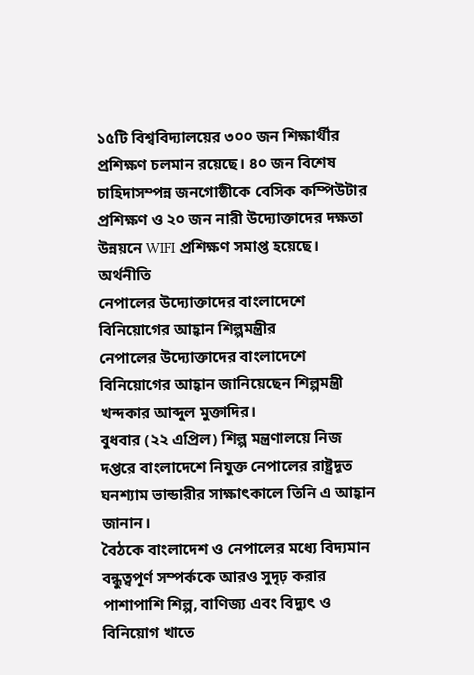১৫টি বিশ্ববিদ্যালয়ের ৩০০ জন শিক্ষার্থীর প্রশিক্ষণ চলমান রয়েছে। ৪০ জন বিশেষ চাহিদাসম্পন্ন জনগোষ্ঠীকে বেসিক কম্পিউটার প্রশিক্ষণ ও ২০ জন নারী উদ্যোক্তাদের দক্ষতা উন্নয়নে WIFI প্রশিক্ষণ সমাপ্ত হয়েছে।
অর্থনীতি
নেপালের উদ্যোক্তাদের বাংলাদেশে বিনিয়োগের আহ্বান শিল্পমন্ত্রীর
নেপালের উদ্যোক্তাদের বাংলাদেশে বিনিয়োগের আহ্বান জানিয়েছেন শিল্পমন্ত্রী খন্দকার আব্দুল মুক্তাদির।
বুধবার (২২ এপ্রিল) শিল্প মন্ত্রণালয়ে নিজ দপ্তরে বাংলাদেশে নিযুক্ত নেপালের রাষ্ট্রদূত ঘনশ্যাম ভান্ডারীর সাক্ষাৎকালে তিনি এ আহ্বান জানান।
বৈঠকে বাংলাদেশ ও নেপালের মধ্যে বিদ্যমান বন্ধুত্বপূর্ণ সম্পর্ককে আরও সুদৃঢ় করার পাশাপাশি শিল্প, বাণিজ্য এবং বিদ্যুৎ ও বিনিয়োগ খাতে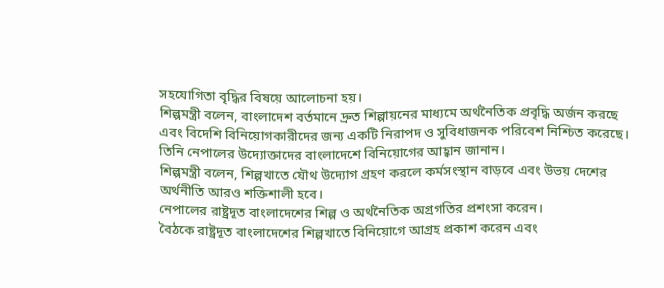সহযোগিতা বৃদ্ধির বিষয়ে আলোচনা হয়।
শিল্পমন্ত্রী বলেন, বাংলাদেশ বর্তমানে দ্রুত শিল্পায়নের মাধ্যমে অর্থনৈতিক প্রবৃদ্ধি অর্জন করছে এবং বিদেশি বিনিয়োগকারীদের জন্য একটি নিরাপদ ও সুবিধাজনক পরিবেশ নিশ্চিত করেছে।
তিনি নেপালের উদ্যোক্তাদের বাংলাদেশে বিনিয়োগের আহ্বান জানান।
শিল্পমন্ত্রী বলেন, শিল্পখাতে যৌথ উদ্যোগ গ্রহণ করলে কর্মসংস্থান বাড়বে এবং উভয় দেশের অর্থনীতি আরও শক্তিশালী হবে।
নেপালের রাষ্ট্রদূত বাংলাদেশের শিল্প ও অর্থনৈতিক অগ্রগতির প্রশংসা করেন।
বৈঠকে রাষ্ট্রদূত বাংলাদেশের শিল্পখাতে বিনিয়োগে আগ্রহ প্রকাশ করেন এবং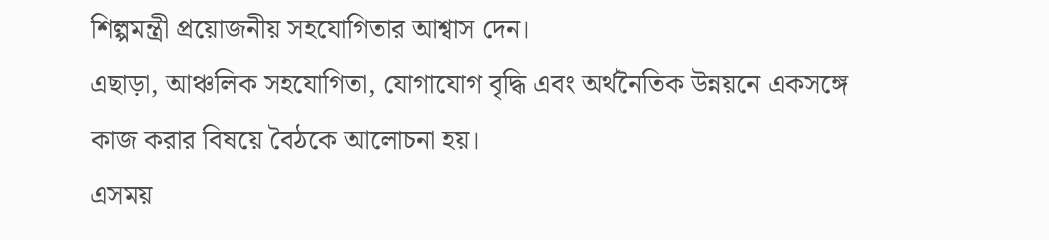শিল্পমন্ত্রী প্রয়োজনীয় সহযোগিতার আশ্বাস দেন।
এছাড়া, আঞ্চলিক সহযোগিতা, যোগাযোগ বৃদ্ধি এবং অর্থনৈতিক উন্নয়নে একসঙ্গে কাজ করার বিষয়ে বৈঠকে আলোচনা হয়।
এসময়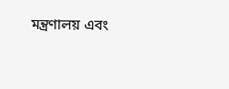মন্ত্রণালয় এবং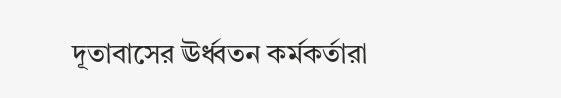দূতাবাসের ঊর্ধ্বতন কর্মকর্তারা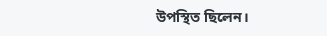উপস্থিত ছিলেন।